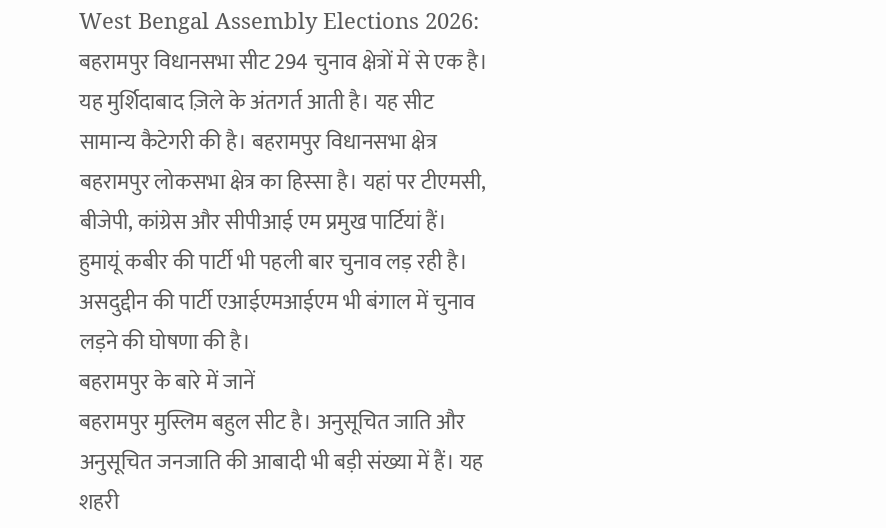West Bengal Assembly Elections 2026: बहरामपुर विधानसभा सीट 294 चुनाव क्षेत्रों में से एक है। यह मुर्शिदाबाद ज़िले के अंतगर्त आती है। यह सीट सामान्य कैटेगरी की है। बहरामपुर विधानसभा क्षेत्र बहरामपुर लोकसभा क्षेत्र का हिस्सा है। यहां पर टीएमसी, बीजेपी, कांग्रेस और सीपीआई एम प्रमुख पार्टियां हैं। हुमायूं कबीर की पार्टी भी पहली बार चुनाव लड़ रही है। असदुद्दीन की पार्टी एआईएमआईएम भी बंगाल में चुनाव लड़ने की घोषणा की है।
बहरामपुर के बारे में जानें
बहरामपुर मुस्लिम बहुल सीट है। अनुसूचित जाति और अनुसूचित जनजाति की आबादी भी बड़ी संख्या में हैं। यह शहरी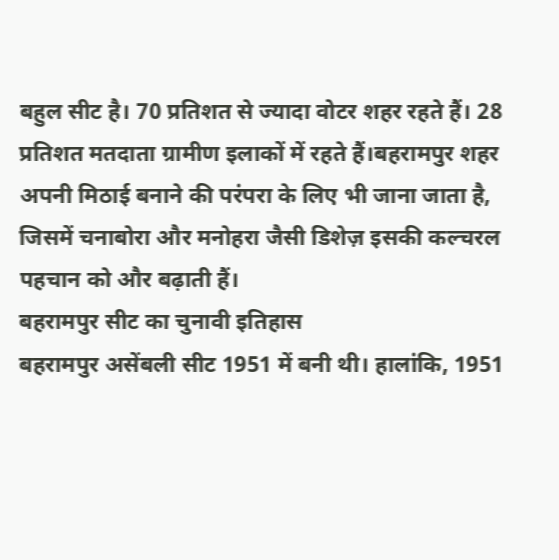बहुल सीट है। 70 प्रतिशत से ज्यादा वोटर शहर रहते हैं। 28 प्रतिशत मतदाता ग्रामीण इलाकों में रहते हैं।बहरामपुर शहर अपनी मिठाई बनाने की परंपरा के लिए भी जाना जाता है, जिसमें चनाबोरा और मनोहरा जैसी डिशेज़ इसकी कल्चरल पहचान को और बढ़ाती हैं।
बहरामपुर सीट का चुनावी इतिहास
बहरामपुर असेंबली सीट 1951 में बनी थी। हालांकि, 1951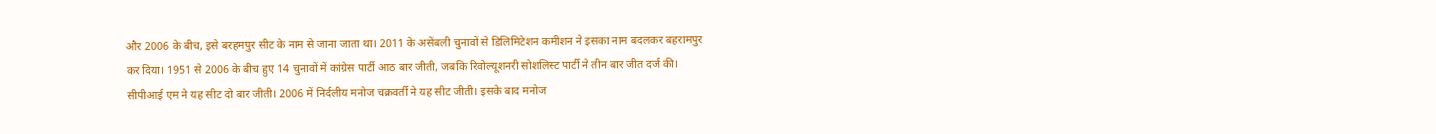और 2006 के बीच, इसे बरहमपुर सीट के नाम से जाना जाता था। 2011 के असेंबली चुनावों से डिलिमिटेशन कमीशन ने इसका नाम बदलकर बहरामपुर कर दिया। 1951 से 2006 के बीच हुए 14 चुनावों में कांग्रेस पार्टी आठ बार जीती, जबकि रिवोल्यूशनरी सोशलिस्ट पार्टी ने तीन बार जीत दर्ज की। सीपीआई एम ने यह सीट दो बार जीती। 2006 में निर्दलीय मनोज चक्रवर्ती ने यह सीट जीती। इसके बाद मनोज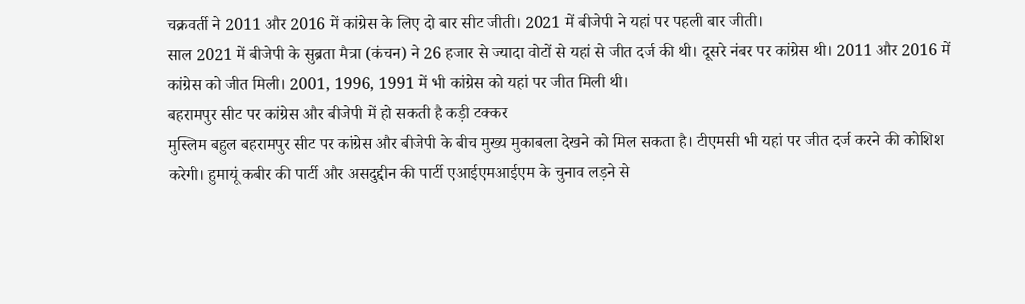चक्रवर्ती ने 2011 और 2016 में कांग्रेस के लिए दो बार सीट जीती। 2021 में बीजेपी ने यहां पर पहली बार जीती।
साल 2021 में बीजेपी के सुब्रता मैत्रा (कंचन) ने 26 हजार से ज्यादा वोटों से यहां से जीत दर्ज की थी। दूसरे नंबर पर कांग्रेस थी। 2011 और 2016 में कांग्रेस को जीत मिली। 2001, 1996, 1991 में भी कांग्रेस को यहां पर जीत मिली थी।
बहरामपुर सीट पर कांग्रेस और बीजेपी में हो सकती है कड़ी टक्कर
मुस्लिम बहुल बहरामपुर सीट पर कांग्रेस और बीजेपी के बीच मुख्य मुकाबला देखने को मिल सकता है। टीएमसी भी यहां पर जीत दर्ज करने की कोशिश करेगी। हुमायूं कबीर की पार्टी और असदुद्दीन की पार्टी एआईएमआईएम के चुनाव लड़ने से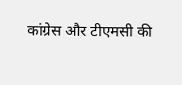कांग्रेस और टीएमसी की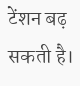टेंशन बढ़ सकती है।